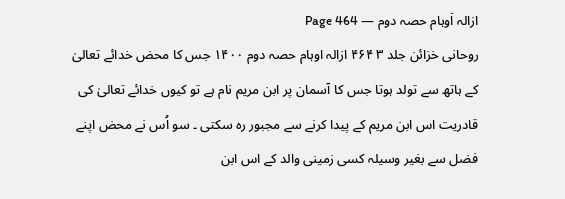ازالہ اَوہام حصہ دوم — Page 464
روحانی خزائن جلد ۳ ۴۶۴ ازالہ اوہام حصہ دوم ۱۴۰۰ جس کا محض خدائے تعالیٰ کے ہاتھ سے تولد ہوتا جس کا آسمان پر ابن مریم نام ہے تو کیوں خدائے تعالیٰ کی قادریت اس ابن مریم کے پیدا کرنے سے مجبور رہ سکتی ۔ سو اُس نے محض اپنے فضل سے بغیر وسیلہ کسی زمینی والد کے اس ابن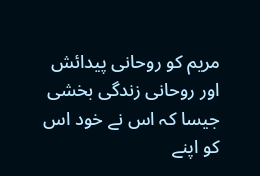مریم کو روحانی پیدائش اور روحانی زندگی بخشی جیسا کہ اس نے خود اس کو اپنے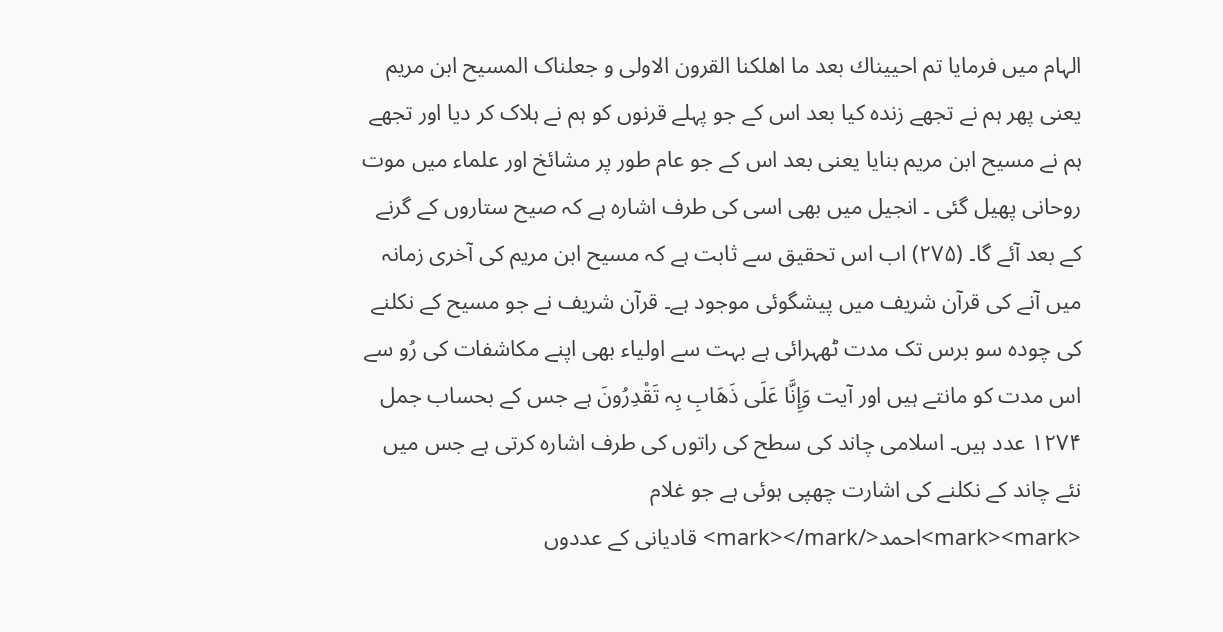الہام میں فرمایا تم احييناك بعد ما اهلكنا القرون الاولى و جعلناک المسیح ابن مریم یعنی پھر ہم نے تجھے زندہ کیا بعد اس کے جو پہلے قرنوں کو ہم نے ہلاک کر دیا اور تجھے ہم نے مسیح ابن مریم بنایا یعنی بعد اس کے جو عام طور پر مشائخ اور علماء میں موت روحانی پھیل گئی ۔ انجیل میں بھی اسی کی طرف اشارہ ہے کہ صیح ستاروں کے گرنے کے بعد آئے گا۔ (۲۷۵) اب اس تحقیق سے ثابت ہے کہ مسیح ابن مریم کی آخری زمانہ میں آنے کی قرآن شریف میں پیشگوئی موجود ہے۔ قرآن شریف نے جو مسیح کے نکلنے کی چودہ سو برس تک مدت ٹھہرائی ہے بہت سے اولیاء بھی اپنے مکاشفات کی رُو سے اس مدت کو مانتے ہیں اور آیت وَإِنَّا عَلَى ذَهَابِ بِہ تَقْدِرُونَ ہے جس کے بحساب جمل ۱۲۷۴ عدد ہیں۔ اسلامی چاند کی سطح کی راتوں کی طرف اشارہ کرتی ہے جس میں نئے چاند کے نکلنے کی اشارت چھپی ہوئی ہے جو غلام <mark><mark>احمد</mark></mark> قادیانی کے عددوں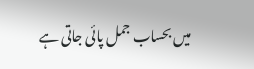میں بحساب جمل پائی جاتی ہے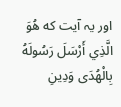اور یہ آیت که هُوَ الَّذِي أَرْسَلَ رَسُولَهُ بِالْهُدَى وَدِينِ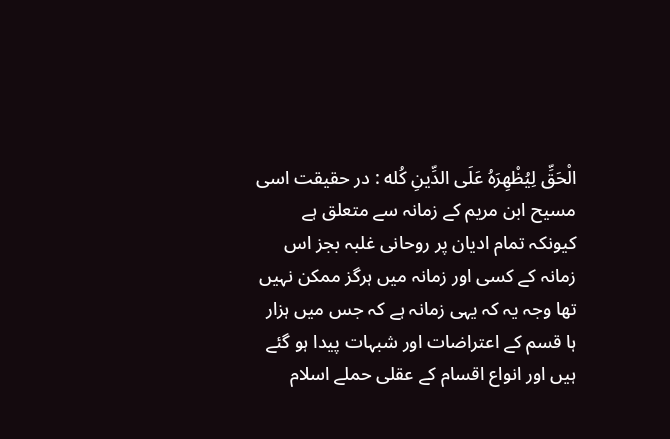الْحَقِّ لِيُظْهِرَهُ عَلَى الدِّينِ كُله : در حقیقت اسی مسیح ابن مریم کے زمانہ سے متعلق ہے کیونکہ تمام ادیان پر روحانی غلبہ بجز اس زمانہ کے کسی اور زمانہ میں ہرگز ممکن نہیں تھا وجہ یہ کہ یہی زمانہ ہے کہ جس میں ہزار ہا قسم کے اعتراضات اور شبہات پیدا ہو گئے ہیں اور انواع اقسام کے عقلی حملے اسلام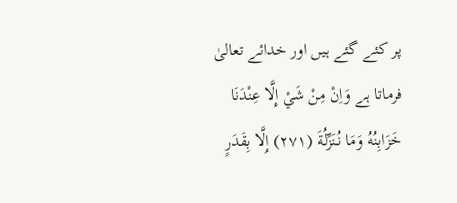پر کئے گئے ہیں اور خدائے تعالیٰ فرماتا ہے وَاِنْ مِنْ شَيْ إِلَّا عِنْدَنَا خَزَابِنُهُ وَمَا نُنَزِّلُةَ (۲۷۱) إِلَّا بِقَدَرٍ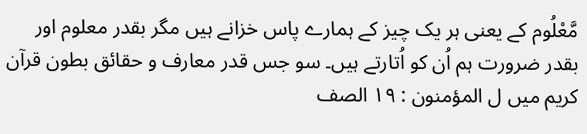مَّعْلُوم کے یعنی ہر یک چیز کے ہمارے پاس خزانے ہیں مگر بقدر معلوم اور بقدر ضرورت ہم اُن کو اُتارتے ہیں۔ سو جس قدر معارف و حقائق بطون قرآن کریم میں ل المؤمنون : ١٩ الصف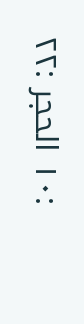:١٠ الحجر :٢٢